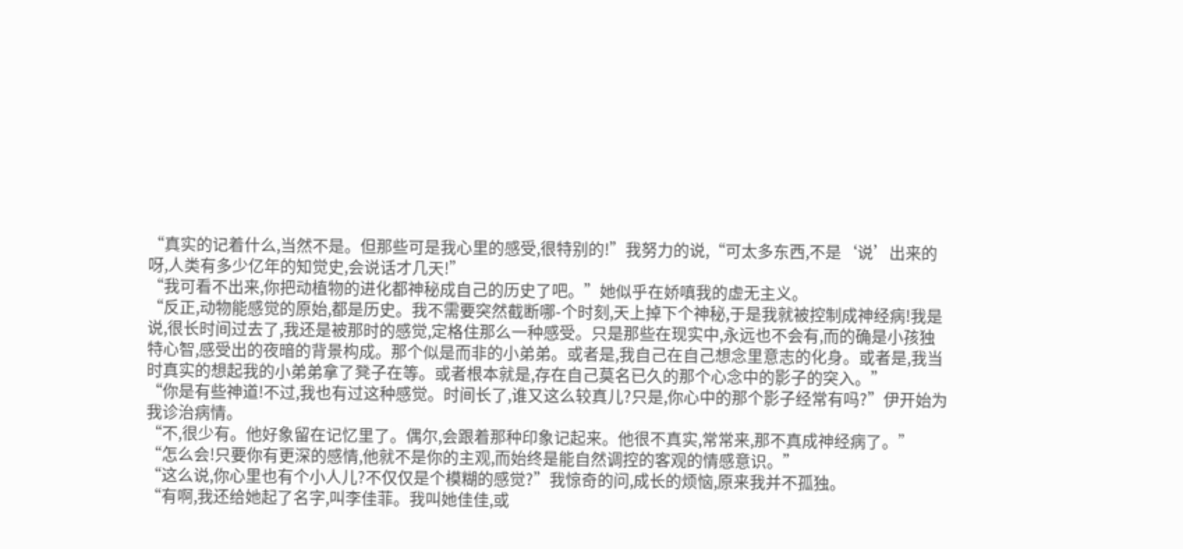“真实的记着什么,当然不是。但那些可是我心里的感受,很特别的!”我努力的说,“可太多东西,不是‘说’出来的呀,人类有多少亿年的知觉史,会说话才几天!”
“我可看不出来,你把动植物的进化都神秘成自己的历史了吧。”她似乎在娇嗔我的虚无主义。
“反正,动物能感觉的原始,都是历史。我不需要突然截断哪-个时刻,天上掉下个神秘,于是我就被控制成神经病!我是说,很长时间过去了,我还是被那时的感觉,定格住那么一种感受。只是那些在现实中,永远也不会有,而的确是小孩独特心智,感受出的夜暗的背景构成。那个似是而非的小弟弟。或者是,我自己在自己想念里意志的化身。或者是,我当时真实的想起我的小弟弟拿了凳子在等。或者根本就是,存在自己莫名已久的那个心念中的影子的突入。”
“你是有些神道!不过,我也有过这种感觉。时间长了,谁又这么较真儿?只是,你心中的那个影子经常有吗?”伊开始为我诊治病情。
“不,很少有。他好象留在记忆里了。偶尔,会跟着那种印象记起来。他很不真实,常常来,那不真成神经病了。”
“怎么会!只要你有更深的感情,他就不是你的主观,而始终是能自然调控的客观的情感意识。”
“这么说,你心里也有个小人儿?不仅仅是个模糊的感觉?”我惊奇的问,成长的烦恼,原来我并不孤独。
“有啊,我还给她起了名字,叫李佳菲。我叫她佳佳,或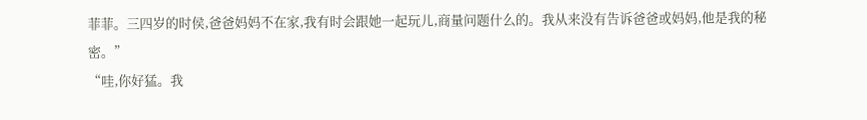菲菲。三四岁的时侯,爸爸妈妈不在家,我有时会跟她一起玩儿,商量问题什么的。我从来没有告诉爸爸或妈妈,他是我的秘密。”
“哇,你好猛。我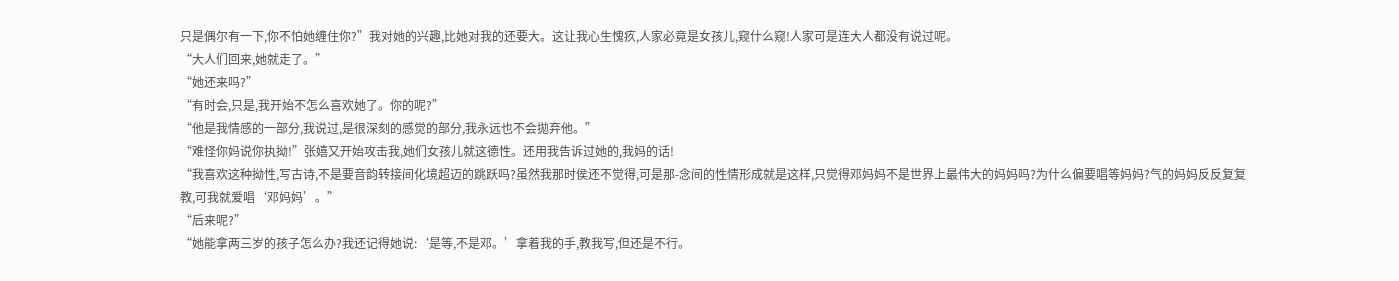只是偶尔有一下,你不怕她缠住你?”我对她的兴趣,比她对我的还要大。这让我心生愧疚,人家必竟是女孩儿,窥什么窥!人家可是连大人都没有说过呢。
“大人们回来,她就走了。”
“她还来吗?”
“有时会,只是,我开始不怎么喜欢她了。你的呢?”
“他是我情感的一部分,我说过,是很深刻的感觉的部分,我永远也不会拋弃他。”
“难怪你妈说你执拗!”张嬉又开始攻击我,她们女孩儿就这德性。还用我告诉过她的,我妈的话!
“我喜欢这种拗性,写古诗,不是要音韵转接间化境超迈的跳跃吗?虽然我那时侯还不觉得,可是那-念间的性情形成就是这样,只觉得邓妈妈不是世界上最伟大的妈妈吗?为什么偏要唱等妈妈?气的妈妈反反复复教,可我就爱唱‘邓妈妈’。”
“后来呢?”
“她能拿两三岁的孩子怎么办?我还记得她说:‘是等,不是邓。’拿着我的手,教我写,但还是不行。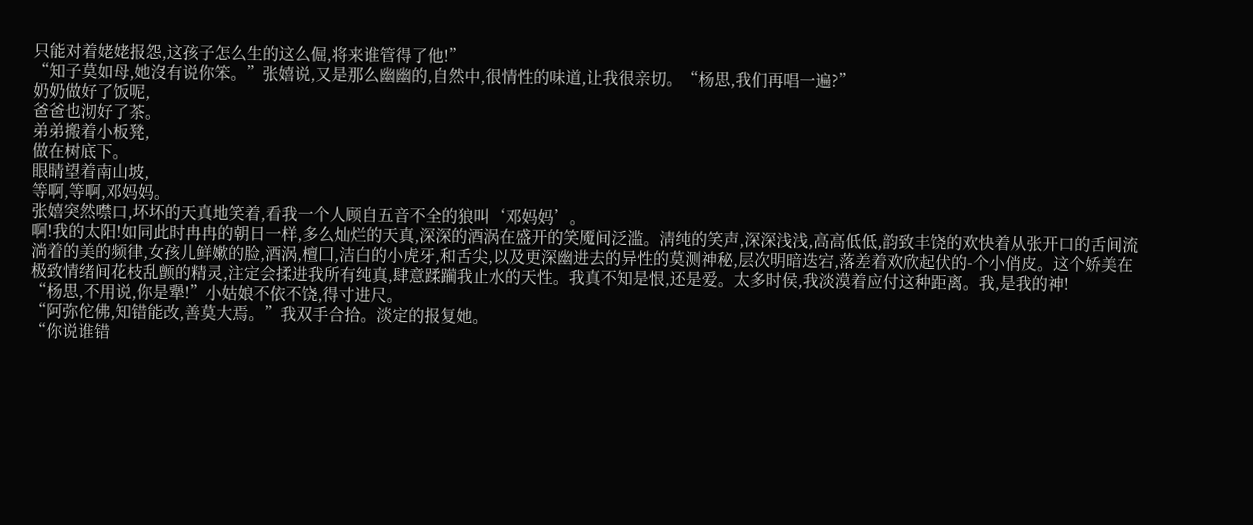只能对着姥姥报怨,这孩子怎么生的这么倔,将来谁管得了他!”
“知子莫如母,她沒有说你笨。”张嬉说,又是那么幽幽的,自然中,很情性的味道,让我很亲切。“杨思,我们再唱一遍?”
奶奶做好了饭呢,
爸爸也沏好了茶。
弟弟搬着小板凳,
做在树底下。
眼睛望着南山坡,
等啊,等啊,邓妈妈。
张嬉突然噤口,坏坏的天真地笑着,看我一个人顾自五音不全的狼叫‘邓妈妈’。
啊!我的太阳!如同此时冉冉的朝日一样,多么灿烂的天真,深深的酒涡在盛开的笑魇间泛滥。淸纯的笑声,深深浅浅,高高低低,韵致丰饶的欢快着从张开口的舌间流淌着的美的频律,女孩儿鲜嫰的脸,酒涡,檀囗,洁白的小虎牙,和舌尖,以及更深幽进去的异性的莫测神秘,层次明暗迭宕,落差着欢欣起伏的-个小俏皮。这个娇美在极致情绪间花枝乱颤的精灵,注定会揉进我所有纯真,肆意蹂躏我止水的天性。我真不知是恨,还是爱。太多时侯,我淡漠着应付这种距离。我,是我的神!
“杨思,不用说,你是犟!”小姑娘不依不饶,得寸进尺。
“阿弥佗佛,知错能改,善莫大焉。”我双手合拾。淡定的报复她。
“你说谁错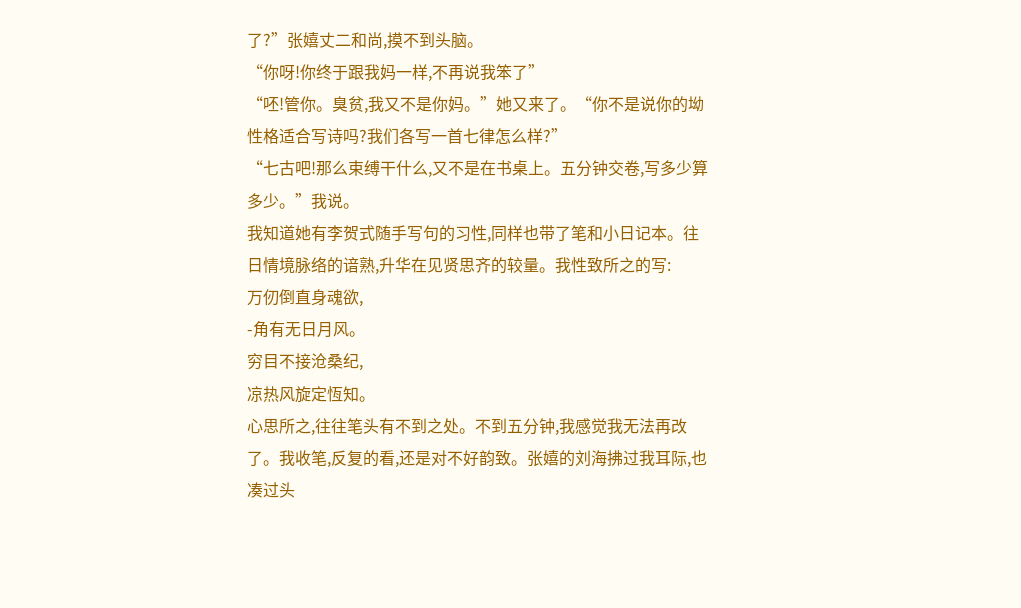了?”张嬉丈二和尚,摸不到头脑。
“你呀!你终于跟我妈一样,不再说我笨了”
“呸!管你。臭贫,我又不是你妈。”她又来了。“你不是说你的坳性格适合写诗吗?我们各写一首七律怎么样?”
“七古吧!那么束缚干什么,又不是在书桌上。五分钟交卷,写多少算多少。”我说。
我知道她有李贺式随手写句的习性,同样也带了笔和小日记本。往日情境脉络的谙熟,升华在见贤思齐的较量。我性致所之的写:
万仞倒直身魂欲,
-角有无日月风。
穷目不接沧桑纪,
凉热风旋定恆知。
心思所之,往往笔头有不到之处。不到五分钟,我感觉我无法再改了。我收笔,反复的看,还是对不好韵致。张嬉的刘海拂过我耳际,也凑过头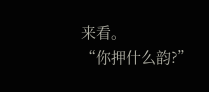来看。
“你押什么韵?”